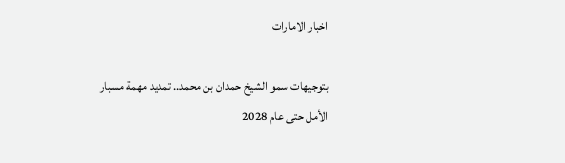اخبار الامارات

بتوجيهات سمو الشيخ حمدان بن محمد.. تمديد مهمة مسبار الأمل حتى عام 2028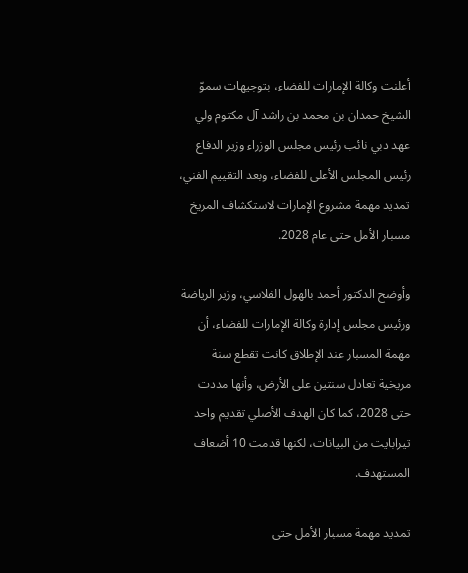أعلنت وكالة الإمارات للفضاء، بتوجيهات سموّ الشيخ حمدان بن محمد بن راشد آل مكتوم ولي عهد دبي نائب رئيس مجلس الوزراء وزير الدفاع رئيس المجلس الأعلى للفضاء، وبعد التقييم الفني، تمديد مهمة مشروع الإمارات لاستكشاف المريخ مسبار الأمل حتى عام 2028.

وأوضح الدكتور أحمد بالهول الفلاسي، وزير الرياضة ورئيس مجلس إدارة وكالة الإمارات للفضاء، أن مهمة المسبار عند الإطلاق كانت تقطع سنة مريخية تعادل سنتين على الأرض، وأنها مددت حتى 2028، كما كان الهدف الأصلي تقديم واحد تيرابايت من البيانات، لكنها قدمت 10 أضعاف المستهدف.

تمديد مهمة مسبار الأمل حتى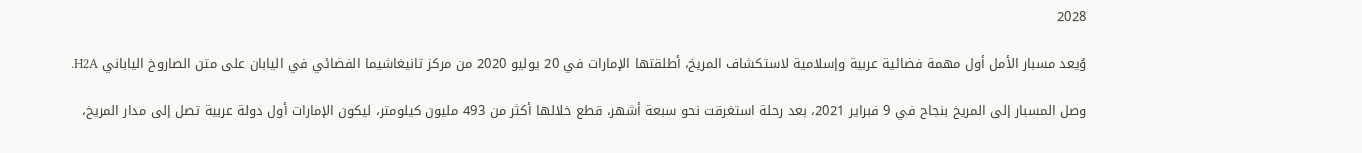2028

وُيعد مسبار الأمل أول مهمة فضائية عربية وإسلامية لاستكشاف المريخ، أطلقتها الإمارات في 20 يوليو 2020 من مركز تانيغاشيما الفضائي في اليابان على متن الصاروخ الياباني H2A.

وصل المسبار إلى المريخ بنجاح في 9 فبراير 2021، بعد رحلة استغرقت نحو سبعة أشهر، قطع خلالها أكثر من 493 مليون كيلومتر، ليكون الإمارات أول دولة عربية تصل إلى مدار المريخ،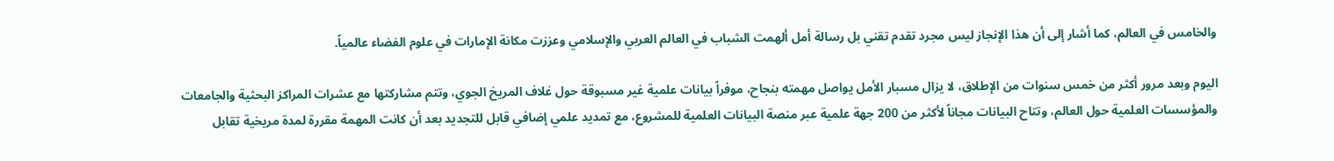والخامس في العالم، كما أشار إلى أن هذا الإنجاز ليس مجرد تقدم تقني بل رسالة أمل ألهمت الشباب في العالم العربي والإسلامي وعززت مكانة الإمارات في علوم الفضاء عالمياً.

اليوم وبعد مرور أكثر من خمس سنوات من الإطلاق، لا يزال مسبار الأمل يواصل مهمته بنجاح، موفراً بيانات علمية غير مسبوقة حول غلاف المريخ الجوي، وتتم مشاركتها مع عشرات المراكز البحثية والجامعات والمؤسسات العلمية حول العالم، وتتاح البيانات مجاناً لأكثر من 200 جهة علمية عبر منصة البيانات العلمية للمشروع، مع تمديد علمي إضافي قابل للتجديد بعد أن كانت المهمة مقررة لمدة مريخية تقابل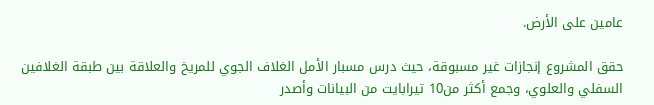عامين على الأرض.

حقق المشروع إنجازات غير مسبوقة، حيث درس مسبار الأمل الغلاف الجوي للمريخ والعلاقة بين طبقة الغلافين السفلي والعلوي، وجمع أكثر من10 تيرابايت من البيانات وأصدر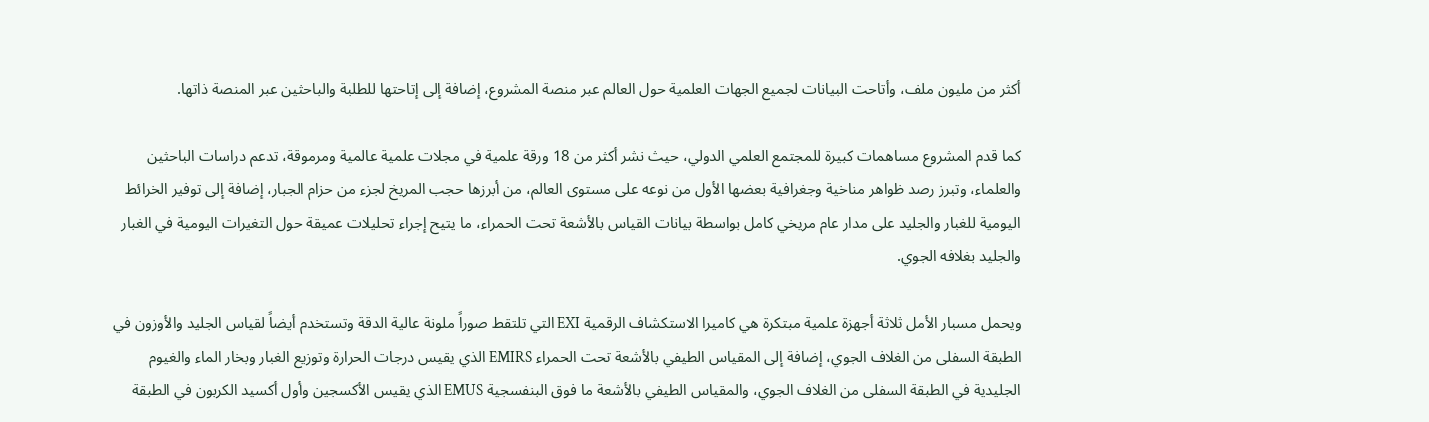أكثر من مليون ملف، وأتاحت البيانات لجميع الجهات العلمية حول العالم عبر منصة المشروع، إضافة إلى إتاحتها للطلبة والباحثين عبر المنصة ذاتها.

كما قدم المشروع مساهمات كبيرة للمجتمع العلمي الدولي، حيث نشر أكثر من 18 ورقة علمية في مجلات علمية عالمية ومرموقة، تدعم دراسات الباحثين والعلماء، وتبرز رصد ظواهر مناخية وجغرافية بعضها الأول من نوعه على مستوى العالم، من أبرزها حجب المريخ لجزء من حزام الجبار، إضافة إلى توفير الخرائط اليومية للغبار والجليد على مدار عام مريخي كامل بواسطة بيانات القياس بالأشعة تحت الحمراء، ما يتيح إجراء تحليلات عميقة حول التغيرات اليومية في الغبار والجليد بغلافه الجوي.

ويحمل مسبار الأمل ثلاثة أجهزة علمية مبتكرة هي كاميرا الاستكشاف الرقمية EXI التي تلتقط صوراً ملونة عالية الدقة وتستخدم أيضاً لقياس الجليد والأوزون في الطبقة السفلى من الغلاف الجوي، إضافة إلى المقياس الطيفي بالأشعة تحت الحمراء EMIRS الذي يقيس درجات الحرارة وتوزيع الغبار وبخار الماء والغيوم الجليدية في الطبقة السفلى من الغلاف الجوي، والمقياس الطيفي بالأشعة ما فوق البنفسجية EMUS الذي يقيس الأكسجين وأول أكسيد الكربون في الطبقة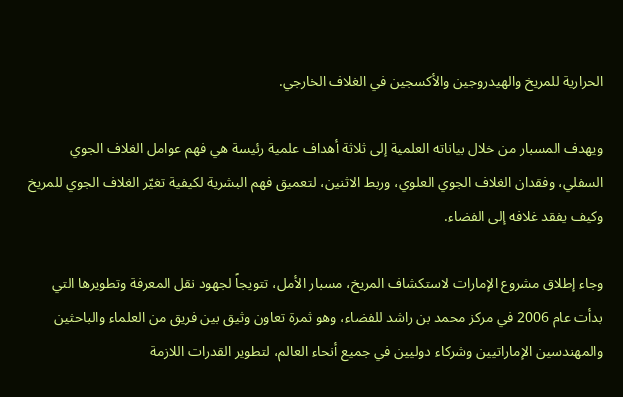الحرارية للمريخ والهيدروجين والأكسجين في الغلاف الخارجي.

ويهدف المسبار من خلال بياناته العلمية إلى ثلاثة أهداف علمية رئيسة هي فهم عوامل الغلاف الجوي السفلي، وفقدان الغلاف الجوي العلوي، وربط الاثنين، لتعميق فهم البشرية لكيفية تغيّر الغلاف الجوي للمريخ وكيف يفقد غلافه إلى الفضاء.

وجاء إطلاق مشروع الإمارات لاستكشاف المريخ، مسبار الأمل، تتويجاً لجهود نقل المعرفة وتطويرها التي بدأت عام 2006 في مركز محمد بن راشد للفضاء، وهو ثمرة تعاون وثيق بين فريق من العلماء والباحثين والمهندسين الإماراتيين وشركاء دوليين في جميع أنحاء العالم، لتطوير القدرات اللازمة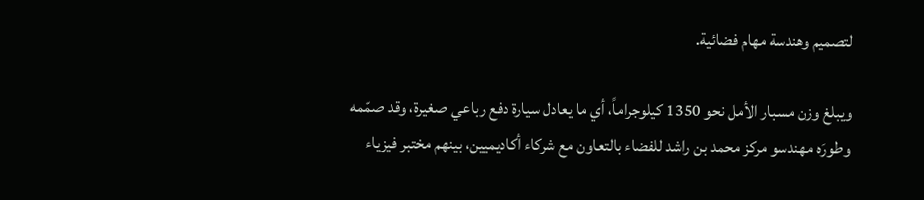لتصميم وهندسة مهام فضائية.

ويبلغ وزن مسبار الأمل نحو 1350 كيلوجراماً، أي ما يعادل سيارة دفع رباعي صغيرة، وقد صمّمه وطورَه مهندسو مركز محمد بن راشد للفضاء بالتعاون مع شركاء أكاديميين، بينهم مختبر فيزياء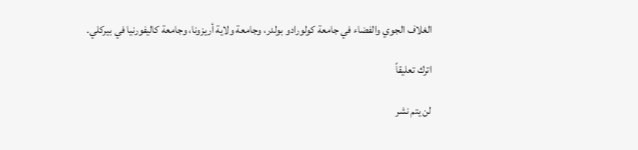الغلاف الجوي والفضاء في جامعة كولورادو بولدر، وجامعة ولاية أريزونا، وجامعة كاليفورنيا في بيركلي.

اترك تعليقاً

لن يتم نشر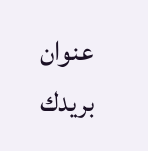عنوان بريدك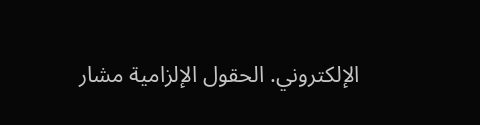الإلكتروني. الحقول الإلزامية مشار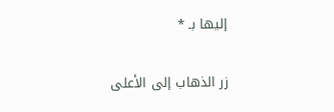إليها بـ *

زر الذهاب إلى الأعلى